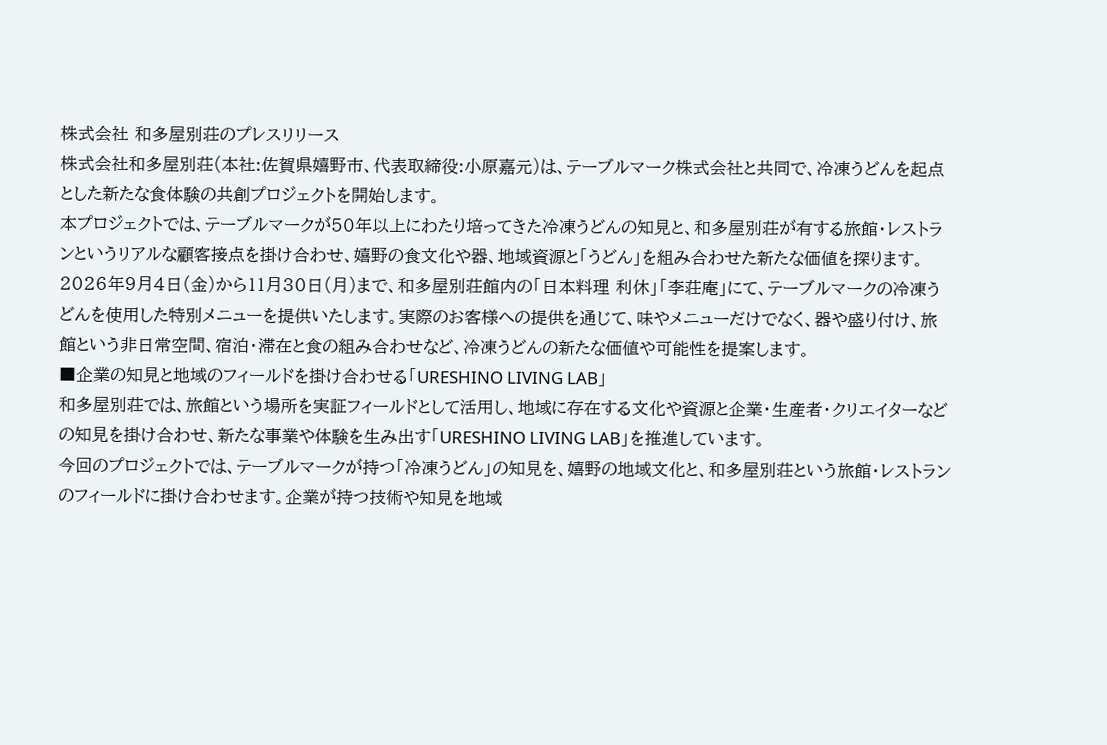株式会社 和多屋別荘のプレスリリース
株式会社和多屋別荘(本社:佐賀県嬉野市、代表取締役:小原嘉元)は、テーブルマーク株式会社と共同で、冷凍うどんを起点とした新たな食体験の共創プロジェクトを開始します。
本プロジェクトでは、テーブルマークが50年以上にわたり培ってきた冷凍うどんの知見と、和多屋別荘が有する旅館・レストランというリアルな顧客接点を掛け合わせ、嬉野の食文化や器、地域資源と「うどん」を組み合わせた新たな価値を探ります。
2026年9月4日(金)から11月30日(月)まで、和多屋別荘館内の「日本料理 利休」「李荘庵」にて、テーブルマークの冷凍うどんを使用した特別メニューを提供いたします。実際のお客様への提供を通じて、味やメニューだけでなく、器や盛り付け、旅館という非日常空間、宿泊・滞在と食の組み合わせなど、冷凍うどんの新たな価値や可能性を提案します。
■企業の知見と地域のフィールドを掛け合わせる「URESHINO LIVING LAB」
和多屋別荘では、旅館という場所を実証フィールドとして活用し、地域に存在する文化や資源と企業・生産者・クリエイターなどの知見を掛け合わせ、新たな事業や体験を生み出す「URESHINO LIVING LAB」を推進しています。
今回のプロジェクトでは、テーブルマークが持つ「冷凍うどん」の知見を、嬉野の地域文化と、和多屋別荘という旅館・レストランのフィールドに掛け合わせます。企業が持つ技術や知見を地域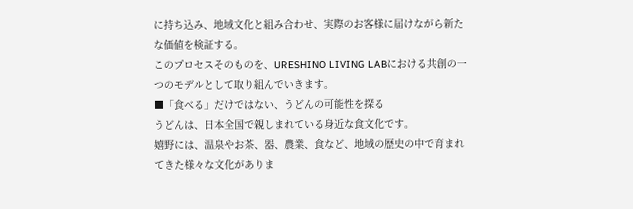に持ち込み、地域文化と組み合わせ、実際のお客様に届けながら新たな価値を検証する。
このプロセスそのものを、URESHINO LIVING LABにおける共創の一つのモデルとして取り組んでいきます。
■「食べる」だけではない、うどんの可能性を探る
うどんは、日本全国で親しまれている身近な食文化です。
嬉野には、温泉やお茶、器、農業、食など、地域の歴史の中で育まれてきた様々な文化がありま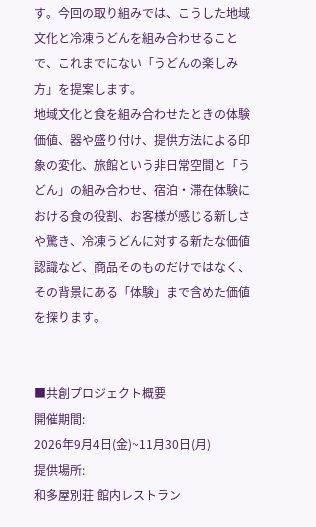す。今回の取り組みでは、こうした地域文化と冷凍うどんを組み合わせることで、これまでにない「うどんの楽しみ方」を提案します。
地域文化と食を組み合わせたときの体験価値、器や盛り付け、提供方法による印象の変化、旅館という非日常空間と「うどん」の組み合わせ、宿泊・滞在体験における食の役割、お客様が感じる新しさや驚き、冷凍うどんに対する新たな価値認識など、商品そのものだけではなく、その背景にある「体験」まで含めた価値を探ります。


■共創プロジェクト概要
開催期間:
2026年9月4日(金)~11月30日(月)
提供場所:
和多屋別荘 館内レストラン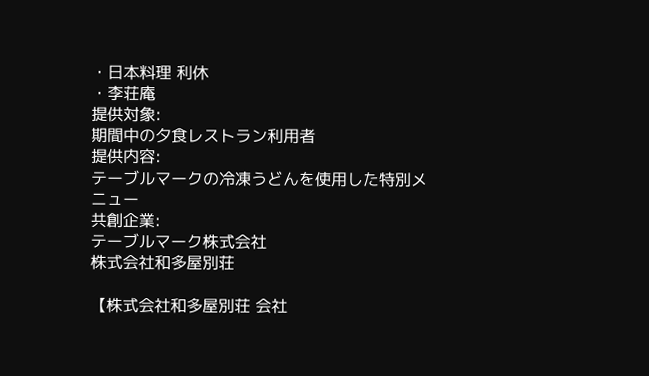・日本料理 利休
・李荘庵
提供対象:
期間中の夕食レストラン利用者
提供内容:
テーブルマークの冷凍うどんを使用した特別メニュー
共創企業:
テーブルマーク株式会社
株式会社和多屋別荘

【株式会社和多屋別荘 会社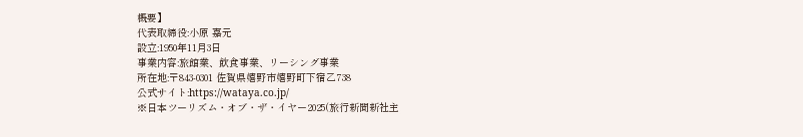概要】
代表取締役:小原 嘉元
設立:1950年11月3日
事業内容:旅館業、飲食事業、リーシング事業
所在地:〒843-0301 佐賀県嬉野市嬉野町下宿乙738
公式サイト:https://wataya.co.jp/
※日本ツーリズム・オブ・ザ・イヤー2025(旅行新聞新社主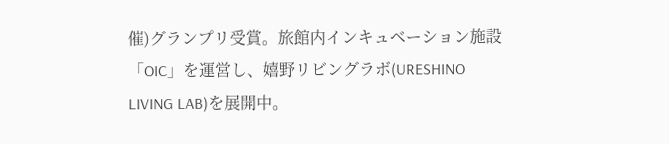催)グランプリ受賞。旅館内インキュベーション施設「OIC」を運営し、嬉野リビングラボ(URESHINO LIVING LAB)を展開中。